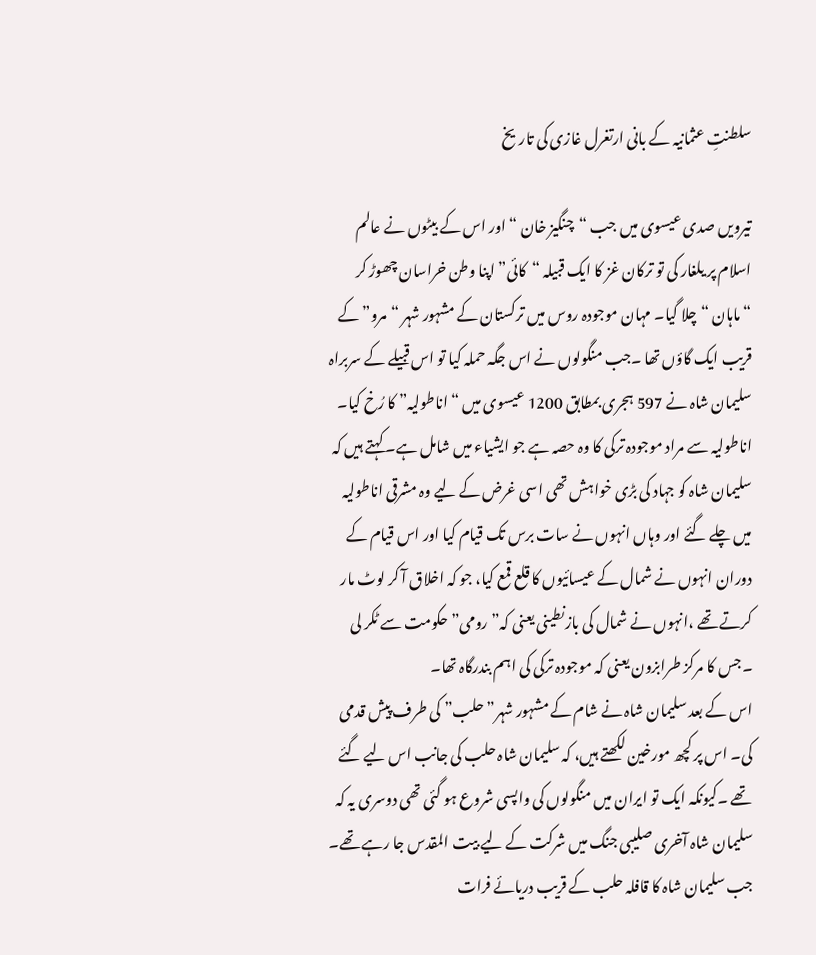سلطنتِ عثمانیہ کے بانی ارتغرل غازی کی تاریخ

تیرویں صدی عیسوی میں جب “چنگیز خان “اور اس کے بیٹوں نے عالم اسلام پر یلغار کی تو ترکان غز کا ایک قبیلہ “کائی” اپنا وطن خراسان چھوڑ کر “ماہان “چلا گیا۔ مہان موجودہ روس میں ترکستان کے مشہور شہر “مرو” کے قریب ایک گاؤں تھا ۔جب منگولوں نے اس جگہ حملہ کیا تو اس قبیلے کے سربراہ سلیمان شاہ نے 597 ہجری بمطابق 1200 عیسوی میں “اناطولیہ” کا رُخ کیا۔
اناطولیہ سے مراد موجودہ ترکی کا وہ حصہ ہے جو ایشیاء میں شامل ہے۔ کہتے ہیں کہ سلیمان شاہ کو جہاد کی بڑی خواہش تھی اسی غرض کے لیے وہ مشرقی اناطولیہ میں چلے گئے اور وہاں انہوں نے سات برس تک قیام کیا اور اس قیام کے دوران انہوں نے شمال کے عیسائیوں کا قلع قمع کیا، جو کہ اخلاق آ کر لوٹ مار کرتے تھے ،انہوں نے شمال کی بازنطینی یعنی کہ” رومی” حکومت سے ٹکر لی ۔جس کا مرکز طرابزون یعنی کہ موجودہ ترکی کی اہم بندرگاہ تھا۔
اس کے بعد سلیمان شاہ نے شام کے مشہور شہر” حلب” کی طرف پیش قدمی کی۔ اس پر کچھ مورخین لکھتے ہیں، کہ سلیمان شاہ حلب کی جانب اس لیے گئے تھے ۔کیونکہ ایک تو ایران میں منگولوں کی واپسی شروع ہو گئی تھی دوسری یہ کہ سلیمان شاہ آخری صلیبی جنگ میں شرکت کے لیے بیت المقدس جا رہے تھے۔ جب سلیمان شاہ کا قافلہ حلب کے قریب دریائے فرات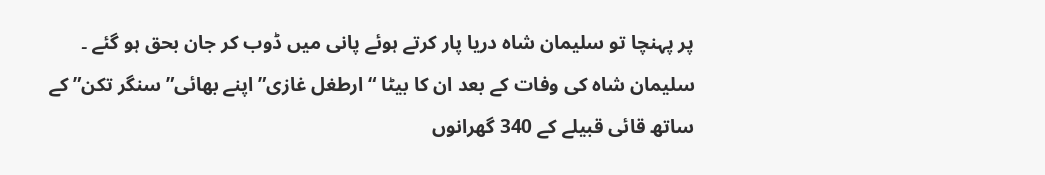پر پہنچا تو سلیمان شاہ دریا پار کرتے ہوئے پانی میں ڈوب کر جان بحق ہو گئے ۔
سلیمان شاہ کی وفات کے بعد ان کا بیٹا “ارطغل غازی” اپنے بھائی” سنگر تکن” کے ساتھ قائی قبیلے کے 340 گھرانوں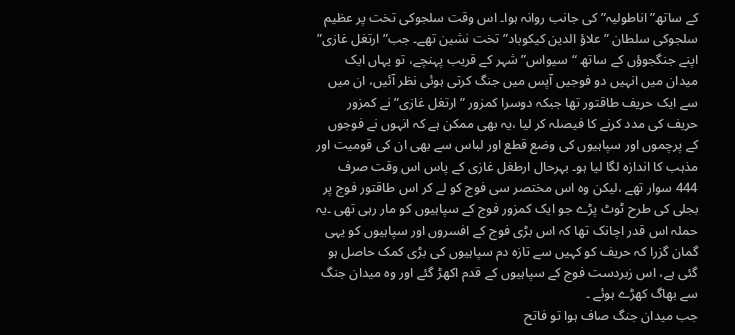کے ساتھ” اناطولیہ” کی جانب روانہ ہوا۔ اس وقت سلجوکی تخت پر عظیم سلجوکی سلطان ” علاؤ الدین کیکوباد” تخت نشین تھے۔ جب” ارتغل غازی” اپنے جنگجوؤں کے ساتھ “سیواس” شہر کے قریب پہنچے، تو یہاں ایک میدان میں انہیں دو فوجیں آپس میں جنگ کرتی ہوئی نظر آئیں، ان میں سے ایک حریف طاقتور تھا جبکہ دوسرا کمزور ” ارتغل غازی” نے کمزور حریف کی مدد کرنے کا فیصلہ کر لیا ،یہ بھی ممکن ہے کہ انہوں نے فوجوں کے پرچموں اور سپاہیوں کی وضع قطع اور لباس سے بھی ان کی قومیت اور مذہب کا اندازہ لگا لیا ہو۔ بہرحال ارطغل غازی کے پاس اس وقت صرف 444 سوار تھے ،لیکن وہ اس مختصر سی فوج کو لے کر اس طاقتور فوج پر بجلی کی طرح ٹوٹ پڑے جو ایک کمزور فوج کے سپاہیوں کو مار رہی تھی ۔یہ حملہ اس قدر اچانک تھا کہ اس بڑی فوج کے افسروں اور سپاہیوں کو یہی گمان گزرا کہ حریف کو کہیں سے تازہ دم سپاہیوں کی بڑی کمک حاصل ہو گئی ہے، اس زبردست فوج کے سپاہیوں کے قدم اکھڑ گئے اور وہ میدان جنگ سے بھاگ کھڑے ہوئے ۔
جب میدان جنگ صاف ہوا تو فاتح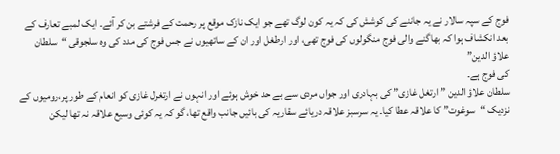فوج کے سپہ سالار نے یہ جاننے کی کوشش کی کہ یہ کون لوگ تھے جو ایک نازک موقع پر رحمت کے فرشتے بن کر آئے۔ ایک لمبے تعارف کے بعد انکشاف ہوا کہ بھاگنے والی فوج منگولوں کی فوج تھی، اور ارطغل اور ان کے ساتھیوں نے جس فوج کی مدد کی وہ سلجوقی “سلطان علاؤ الدین”
کی فوج ہے۔
سلطان علاؤ الدین ” ارتغل غازی” کی بہادری اور جواں مردی سے بے حد خوش ہوئے اور انہوں نے ارتغرل غازی کو انعام کے طور پر،رومیوں کے نزدیک “سوغوت” کا علاقہ عطا کیا۔ یہ سرسبز علاقہ دریائے سقاریہ کی بائیں جانب واقع تھا، گو کہ یہ کوئی وسیع علاقہ نہ تھا لیکن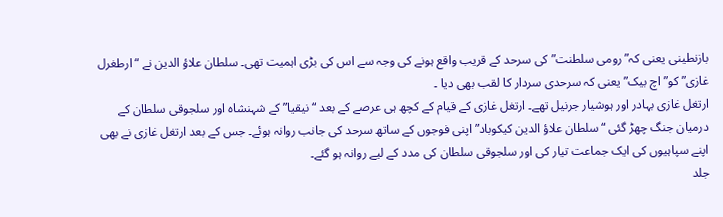بازنطینی یعنی کہ” رومی سلطنت” کی سرحد کے قریب واقع ہونے کی وجہ سے اس کی بڑی اہمیت تھی۔ سلطان علاؤ الدین نے “ارطغرل غازی” کو”اچ بیک” یعنی کہ سرحدی سردار کا لقب بھی دیا ۔
ارتغل غازی بہادر اور ہوشیار جرنیل تھے۔ ارتغل غازی کے قیام کے کچھ ہی عرصے کے بعد “نیقیا” کے شہنشاہ اور سلجوقی سلطان کے درمیان جنگ چھڑ گئی “سلطان علاؤ الدین کیکوباد” اپنی فوجوں کے ساتھ سرحد کی جانب روانہ ہوئے۔ جس کے بعد ارتغل غازی نے بھی اپنے سپاہیوں کی ایک جماعت تیار کی اور سلجوقی سلطان کی مدد کے لیے روانہ ہو گئے۔
جلد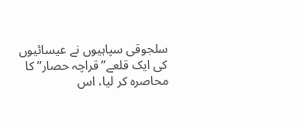سلجوقی سپاہیوں نے عیسائیوں کی ایک قلعے”قراچہ حصار” کا محاصرہ کر لیا، اس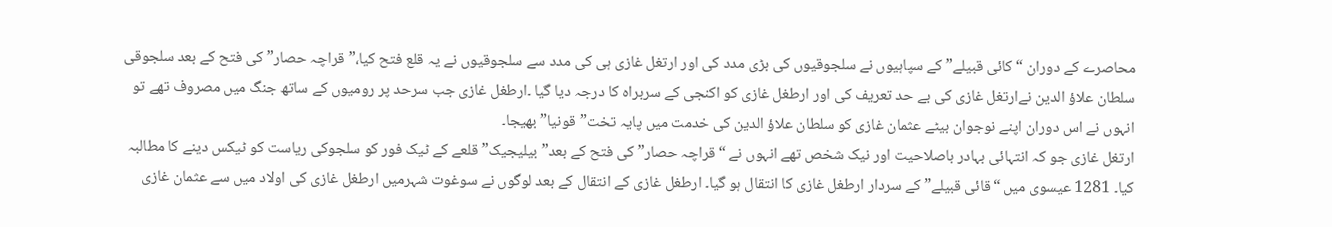محاصرے کے دوران “کائی قبیلے” کے سپاہیوں نے سلجوقیوں کی بڑی مدد کی اور ارتغل غازی ہی کی مدد سے سلجوقیوں نے یہ قلع فتح کیا،”قراچہ حصار” کی فتح کے بعد سلجوقی سلطان علاؤ الدین نےارتغل غازی کی بے حد تعریف کی اور ارطغل غازی کو اکنجی کے سربراہ کا درجہ دیا گیا ۔ارطغل غازی جب سرحد پر رومیوں کے ساتھ جنگ میں مصروف تھے تو انہوں نے اس دوران اپنے نوجوان بیٹے عثمان غازی کو سلطان علاؤ الدین کی خدمت میں پایہ تخت”قونیا” بھیجا۔
ارتغل غازی جو کہ انتہائی بہادر باصلاحیت اور نیک شخص تھے انہوں نے “قراچہ حصار” کی فتح کے بعد”بیلیجیک” قلعے کے ٹیک فور کو سلجوکی ریاست کو ٹیکس دینے کا مطالبہ کیا۔ 1281 عیسوی میں “قائی قبیلے” کے سردار ارطغل غازی کا انتقال ہو گیا۔ ارطغل غازی کے انتقال کے بعد لوگوں نے سوغوت شہرمیں ارطغل غازی کی اولاد میں سے عثمان غازی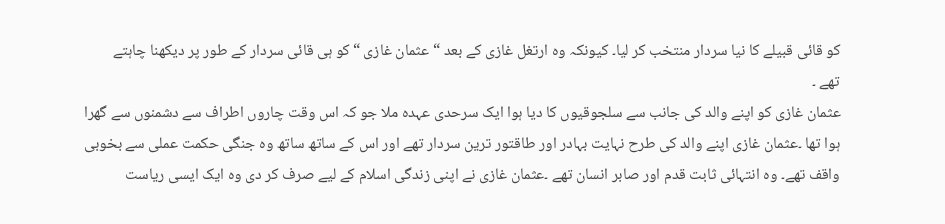کو قائی قبیلے کا نیا سردار منتخب کر لیا۔ کیونکہ وہ ارتغل غازی کے بعد “عثمان غازی “کو ہی قائی سردار کے طور پر دیکھنا چاہتے
تھے ۔
عثمان غازی کو اپنے والد کی جانب سے سلجوقیوں کا دیا ہوا ایک سرحدی عہدہ ملا جو کہ اس وقت چاروں اطراف سے دشمنوں سے گھرا ہوا تھا ۔عثمان غازی اپنے والد کی طرح نہایت بہادر اور طاقتور ترین سردار تھے اور اس کے ساتھ ساتھ وہ جنگی حکمت عملی سے بخوبی واقف تھے۔ وہ انتہائی ثابت قدم اور صابر انسان تھے ۔عثمان غازی نے اپنی زندگی اسلام کے لیے صرف کر دی وہ ایک ایسی ریاست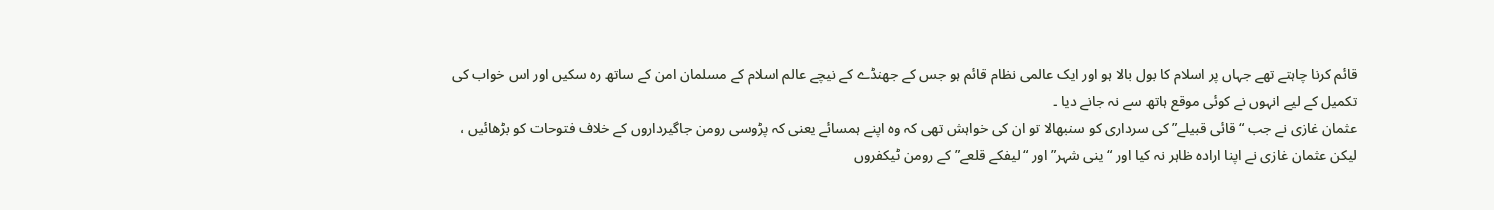قائم کرنا چاہتے تھے جہاں پر اسلام کا بول بالا ہو اور ایک عالمی نظام قائم ہو جس کے جھنڈے کے نیچے عالم اسلام کے مسلمان امن کے ساتھ رہ سکیں اور اس خواب کی تکمیل کے لیے انہوں نے کوئی موقع ہاتھ سے نہ جانے دیا ۔
عثمان غازی نے جب “قائی قبیلے” کی سرداری کو سنبھالا تو ان کی خواہش تھی کہ وہ اپنے ہمسائے یعنی کہ پڑوسی رومن جاگیرداروں کے خلاف فتوحات کو بڑھائیں ، لیکن عثمان غازی نے اپنا ارادہ ظاہر نہ کیا اور “ینی شہر” اور “لیفکے قلعے” کے رومن ٹیکفروں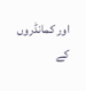اور کمانڈروں کے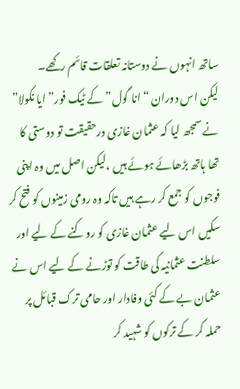ساتھ انہوں نے دوستانہ تعلقات قائم رکھے۔
لیکن اس دوران “انا گول” کے ٹیک فور” ایا نکولا” نے سمجھ لیا کہ عثمان غازی درحقیقت تو دوستی کا تھا ہاتھ بڑھائے ہوئے ہیں ،لیکن اصل میں وہ اپنی فوجوں کو جمع کر رہے ہیں تاکہ وہ رومی زمینوں کو فتح کر سکیں اس لیے عثمان غازی کو روکنے کے لیے اور سلطنت عثمانیہ کی طاقت کو توڑنے کے لیے اس نے عثمان بے کے کئی وفادار اور حامی ترک قبائل پر حملہ کر کے ترکوں کو شہید کر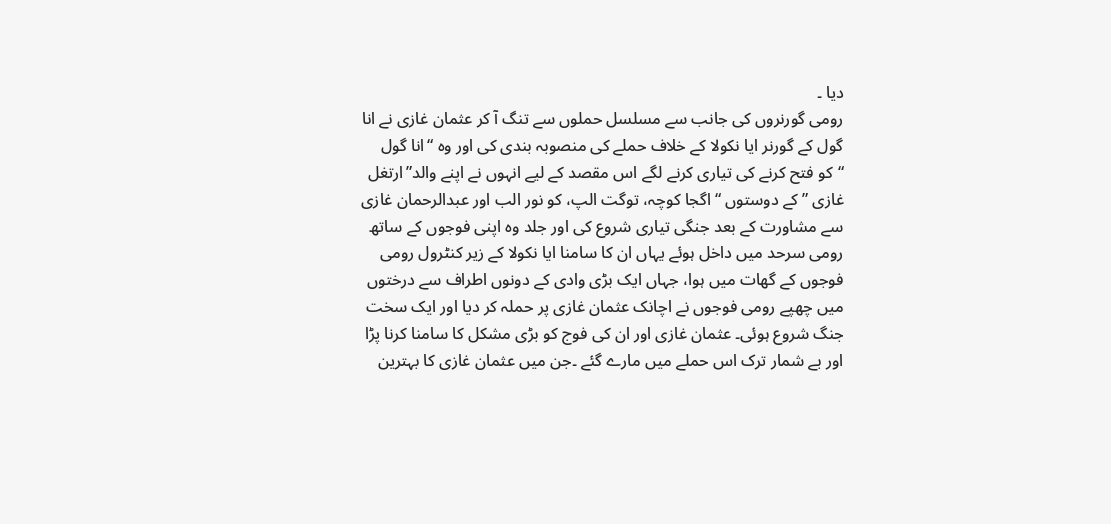دیا ۔
رومی گورنروں کی جانب سے مسلسل حملوں سے تنگ آ کر عثمان غازی نے انا گول کے گورنر ایا نکولا کے خلاف حملے کی منصوبہ بندی کی اور وہ “انا گول “کو فتح کرنے کی تیاری کرنے لگے اس مقصد کے لیے انہوں نے اپنے والد”ارتغل غازی ” کے دوستوں “اگجا کوچہ، توگت الپ، کو نور الب اور عبدالرحمان غازی سے مشاورت کے بعد جنگی تیاری شروع کی اور جلد وہ اپنی فوجوں کے ساتھ رومی سرحد میں داخل ہوئے یہاں ان کا سامنا ایا نکولا کے زیر کنٹرول رومی فوجوں کے گھات میں ہوا، جہاں ایک بڑی وادی کے دونوں اطراف سے درختوں میں چھپے رومی فوجوں نے اچانک عثمان غازی پر حملہ کر دیا اور ایک سخت جنگ شروع ہوئی۔ عثمان غازی اور ان کی فوج کو بڑی مشکل کا سامنا کرنا پڑا اور بے شمار ترک اس حملے میں مارے گئے ۔جن میں عثمان غازی کا بہترین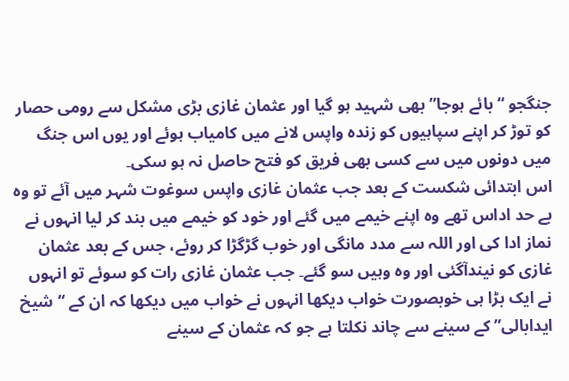جنگجو “بائے ہوجا” بھی شہید ہو گیا اور عثمان غازی بڑی مشکل سے رومی حصار کو توڑ کر اپنے سپاہیوں کو زندہ واپس لانے میں کامیاب ہوئے اور یوں اس جنگ میں دونوں میں سے کسی بھی فریق کو فتح حاصل نہ ہو سکی۔
اس ابتدائی شکست کے بعد جب عثمان غازی واپس سوغوت شہر میں آئے تو وہ بے حد اداس تھے وہ اپنے خیمے میں گئے اور خود کو خیمے میں بند کر لیا انہوں نے نماز ادا کی اور اللہ سے مدد مانگی اور خوب گڑگڑا کر روئے، جس کے بعد عثمان غازی کو نیندآگئی اور وہ وہیں سو گئے۔ جب عثمان غازی رات کو سوئے تو انہوں نے ایک بڑا ہی خوبصورت خواب دیکھا انہوں نے خواب میں دیکھا کہ ان کے “شیخ ایدابالی” کے سینے سے چاند نکلتا ہے جو کہ عثمان کے سینے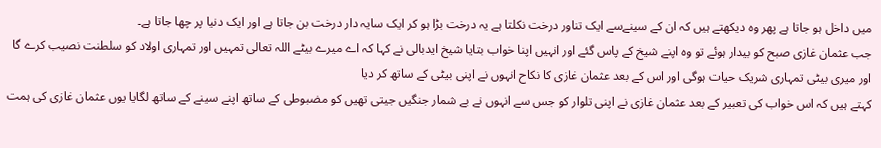میں داخل ہو جاتا ہے پھر وہ دیکھتے ہیں کہ ان کے سینےسے ایک تناور درخت نکلتا ہے یہ درخت بڑا ہو کر ایک سایہ دار درخت بن جاتا ہے اور ایک دنیا پر چھا جاتا ہے۔
جب عثمان غازی صبح کو بیدار ہوئے تو وہ اپنے شیخ کے پاس گئے اور انہیں اپنا خواب بتایا شیخ ایدبالی نے کہا کہ اے میرے بیٹے اللہ تعالی تمہیں اور تمہاری اولاد کو سلطنت نصیب کرے گا اور میری بیٹی تمہاری شریک حیات ہوگی اور اس کے بعد عثمان غازی کا نکاح انہوں نے اپنی بیٹی کے ساتھ کر دیا
کہتے ہیں کہ اس خواب کی تعبیر کے بعد عثمان غازی نے اپنی تلوار کو جس سے انہوں نے بے شمار جنگیں جیتی تھیں کو مضبوطی کے ساتھ اپنے سینے کے ساتھ لگایا یوں عثمان غازی کی ہمت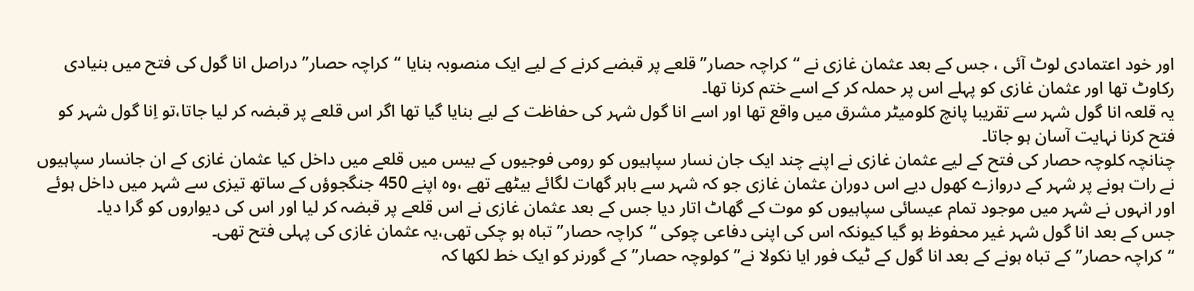اور خود اعتمادی لوٹ آئی ، جس کے بعد عثمان غازی نے “کراچہ حصار” قلعے پر قبضے کرنے کے لیے ایک منصوبہ بنایا “کراچہ حصار” دراصل انا گول کی فتح میں بنیادی رکاوٹ تھا اور عثمان غازی کو پہلے اس پر حملہ کر کے اسے ختم کرنا تھا۔
یہ قلعہ انا گول شہر سے تقریبا پانچ کلومیٹر مشرق میں واقع تھا اور اسے انا گول شہر کی حفاظت کے لیے بنایا گیا تھا اگر اس قلعے پر قبضہ کر لیا جاتا،تو اِنا گول شہر کو فتح کرنا نہایت آسان ہو جاتا۔
چنانچہ کلوچہ حصار کی فتح کے لیے عثمان غازی نے اپنے چند ایک جان نسار سپاہیوں کو رومی فوجیوں کے بیس میں قلعے میں داخل کیا عثمان غازی کے ان جانسار سپاہیوں نے رات ہونے پر شہر کے دروازے کھول دیے اس دوران عثمان غازی جو کہ شہر سے باہر گھات لگائے بیٹھے تھے ،وہ اپنے 450 جنگجوؤں کے ساتھ تیزی سے شہر میں داخل ہوئے اور انہوں نے شہر میں موجود تمام عیسائی سپاہیوں کو موت کے گھاٹ اتار دیا جس کے بعد عثمان غازی نے اس قلعے پر قبضہ کر لیا اور اس کی دیواروں کو گرا دیا۔
جس کے بعد انا گول شہر غیر محفوظ ہو گیا کیونکہ اس کی اپنی دفاعی چوکی “کراچہ حصار” تباہ ہو چکی تھی،یہ عثمان غازی کی پہلی فتح تھی۔
“کراچہ حصار” کے تباہ ہونے کے بعد انا گول کے ٹیک فور ایا نکولا نے”کولوچہ حصار” کے گورنر کو ایک خط لکھا کہ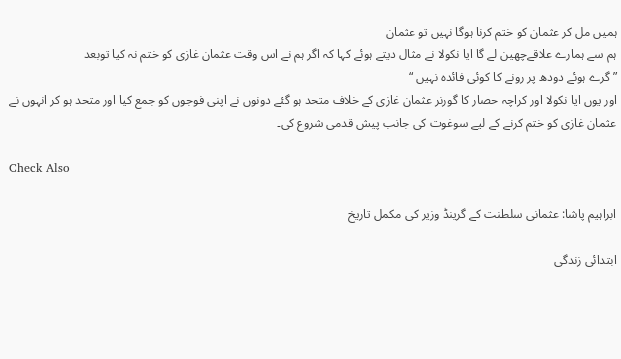ہمیں مل کر عثمان کو ختم کرنا ہوگا نہیں تو عثمان
ہم سے ہمارے علاقےچھین لے گا ایا نکولا نے مثال دیتے ہوئے کہا کہ اگر ہم نے اس وقت عثمان غازی کو ختم نہ کیا توبعد
” گرے ہوئے دودھ پر رونے کا کوئی فائدہ نہیں “
اور یوں ایا نکولا اور کراچہ حصار کا گورنر عثمان غازی کے خلاف متحد ہو گئے دونوں نے اپنی فوجوں کو جمع کیا اور متحد ہو کر انہوں نے عثمان غازی کو ختم کرنے کے لیے سوغوت کی جانب پیش قدمی شروع کی۔

Check Also

ابراہیم پاشا: عثمانی سلطنت کے گرینڈ وزیر کی مکمل تاریخ

ابتدائی زندگی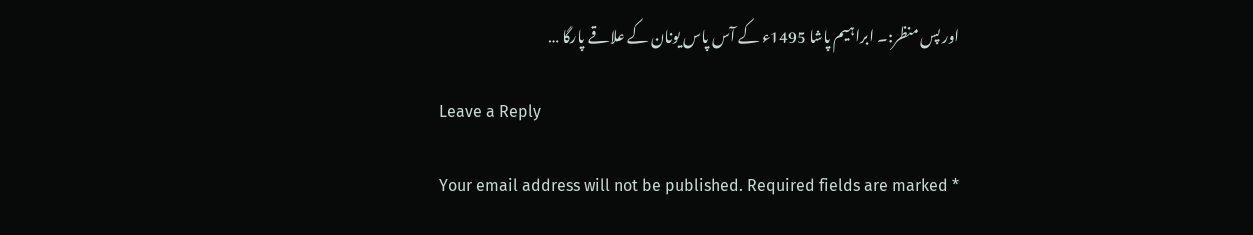اور پس منظر:۔ ابراہیم پاشا 1495ء کے آس پاس یونان کے علاقے پارگا …

Leave a Reply

Your email address will not be published. Required fields are marked *